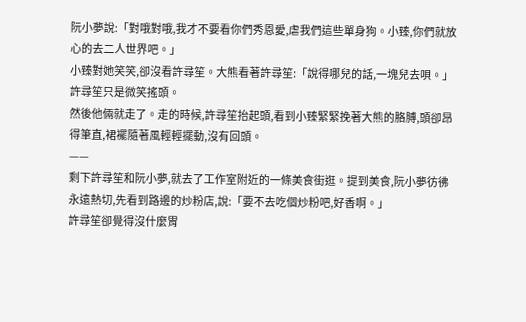阮小夢說:「對哦對哦,我才不要看你們秀恩愛,虐我們這些單身狗。小臻,你們就放心的去二人世界吧。」
小臻對她笑笑,卻沒看許尋笙。大熊看著許尋笙:「說得哪兒的話,一塊兒去唄。」
許尋笙只是微笑搖頭。
然後他倆就走了。走的時候,許尋笙抬起頭,看到小臻緊緊挽著大熊的胳膊,頭卻昂得筆直,裙襬隨著風輕輕擺動,沒有回頭。
——
剩下許尋笙和阮小夢,就去了工作室附近的一條美食街逛。提到美食,阮小夢彷彿永遠熱切,先看到路邊的炒粉店,說:「要不去吃個炒粉吧,好香啊。」
許尋笙卻覺得沒什麼胃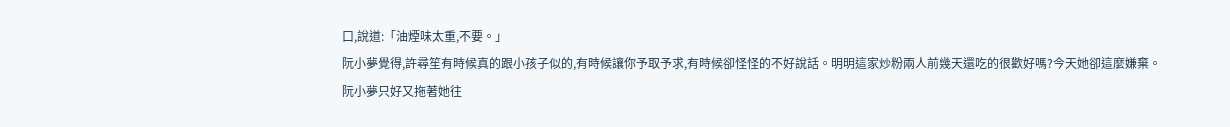口,說道:「油煙味太重,不要。」
阮小夢覺得,許尋笙有時候真的跟小孩子似的,有時候讓你予取予求,有時候卻怪怪的不好說話。明明這家炒粉兩人前幾天還吃的很歡好嗎?今天她卻這麼嫌棄。
阮小夢只好又拖著她往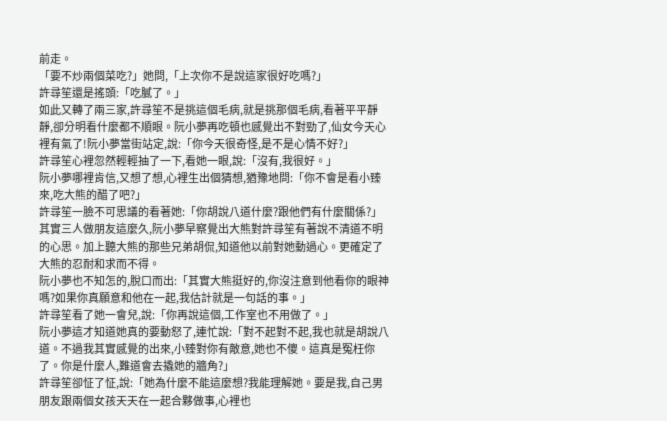前走。
「要不炒兩個菜吃?」她問,「上次你不是說這家很好吃嗎?」
許尋笙還是搖頭:「吃膩了。」
如此又轉了兩三家,許尋笙不是挑這個毛病,就是挑那個毛病,看著平平靜靜,卻分明看什麼都不順眼。阮小夢再吃頓也感覺出不對勁了,仙女今天心裡有氣了!阮小夢當街站定,說:「你今天很奇怪,是不是心情不好?」
許尋笙心裡忽然輕輕抽了一下,看她一眼,說:「沒有,我很好。」
阮小夢哪裡肯信,又想了想,心裡生出個猜想,猶豫地問:「你不會是看小臻來,吃大熊的醋了吧?」
許尋笙一臉不可思議的看著她:「你胡說八道什麼?跟他們有什麼關係?」
其實三人做朋友這麼久,阮小夢早察覺出大熊對許尋笙有著說不清道不明的心思。加上聽大熊的那些兄弟胡侃,知道他以前對她動過心。更確定了大熊的忍耐和求而不得。
阮小夢也不知怎的,脫口而出:「其實大熊挺好的,你沒注意到他看你的眼神嗎?如果你真願意和他在一起,我估計就是一句話的事。」
許尋笙看了她一會兒,說:「你再說這個,工作室也不用做了。」
阮小夢這才知道她真的要動怒了,連忙說:「對不起對不起,我也就是胡說八道。不過我其實感覺的出來,小臻對你有敵意,她也不傻。這真是冤枉你了。你是什麼人,難道會去撬她的牆角?」
許尋笙卻怔了怔,說:「她為什麼不能這麼想?我能理解她。要是我,自己男朋友跟兩個女孩天天在一起合夥做事,心裡也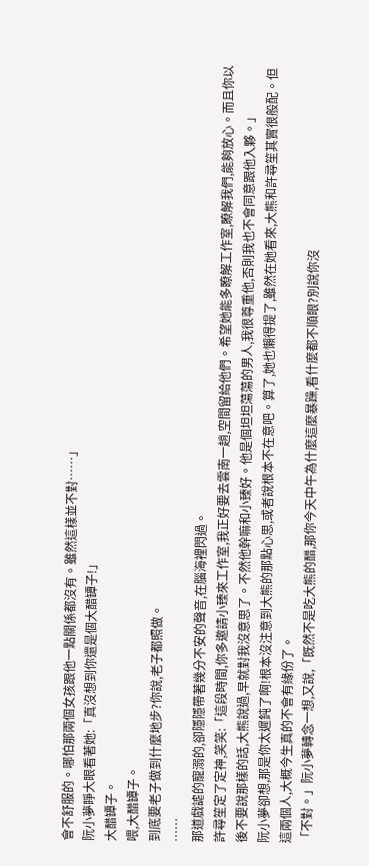會不舒服的。哪怕那兩個女孩跟他一點關係都沒有。雖然這樣並不對……」
阮小夢睜大眼看著她:「真沒想到你還是個大醋罈子!」
大醋罈子。
喂,大醋罈子。
到底要老子做到什麼地步?你說,老子都照做。
……
那道戲謔的寵溺的,卻隱隱帶著幾分不安的聲音,在腦海裡閃過。
許尋笙定了定神,笑笑:「這段時間,你多邀請小臻來工作室,我正好要去雲南一趟,空間留給他們。希望她能多瞭解工作室,瞭解我們,能夠放心。而且你以後不要說那樣的話,大熊說過,早就對我沒意思了。不然他幹嘛和小臻好。他是個坦坦蕩蕩的男人,我很尊重他,否則我也不會同意跟他入夥。」
阮小夢卻想,那是你太遲鈍了啊!根本沒注意到大熊的那點心思,或者說根本不在意吧。算了,她也懶得提了,雖然在她看來,大熊和許尋笙其實很般配。但這兩個人,大概今生真的不會有緣份了。
「不對。」阮小夢轉念一想,又說,「既然不是吃大熊的醋,那你今天中午為什麼這麼暴躁,看什麼都不順眼?別說你沒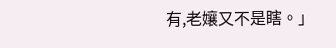有,老孃又不是瞎。」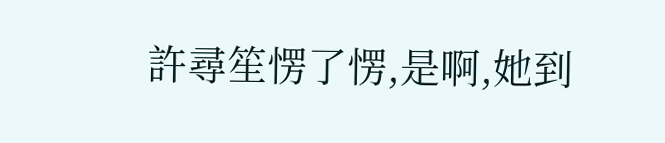許尋笙愣了愣,是啊,她到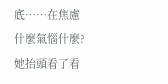底……在焦慮什麼氣惱什麼?
她抬頭看了看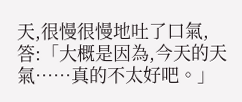天,很慢很慢地吐了口氣,答:「大概是因為,今天的天氣……真的不太好吧。」